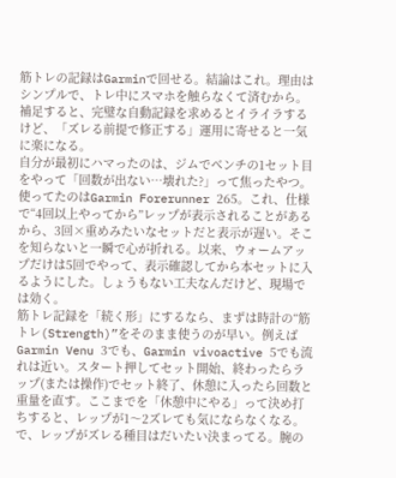筋トレの記録はGarminで回せる。結論はこれ。理由はシンプルで、トレ中にスマホを触らなくて済むから。補足すると、完璧な自動記録を求めるとイライラするけど、「ズレる前提で修正する」運用に寄せると一気に楽になる。
自分が最初にハマったのは、ジムでベンチの1セット目をやって「回数が出ない…壊れた?」って焦ったやつ。使ってたのはGarmin Forerunner 265。これ、仕様で“4回以上やってから”レップが表示されることがあるから、3回×重めみたいなセットだと表示が遅い。そこを知らないと一瞬で心が折れる。以来、ウォームアップだけは5回でやって、表示確認してから本セットに入るようにした。しょうもない工夫なんだけど、現場では効く。
筋トレ記録を「続く形」にするなら、まずは時計の“筋トレ(Strength)”をそのまま使うのが早い。例えばGarmin Venu 3でも、Garmin vivoactive 5でも流れは近い。スタート押してセット開始、終わったらラップ(または操作)でセット終了、休憩に入ったら回数と重量を直す。ここまでを「休憩中にやる」って決め打ちすると、レップが1〜2ズレても気にならなくなる。
で、レップがズレる種目はだいたい決まってる。腕の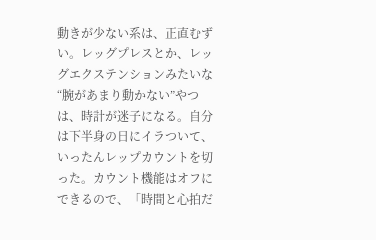動きが少ない系は、正直むずい。レッグプレスとか、レッグエクステンションみたいな“腕があまり動かない”やつは、時計が迷子になる。自分は下半身の日にイラついて、いったんレップカウントを切った。カウント機能はオフにできるので、「時間と心拍だ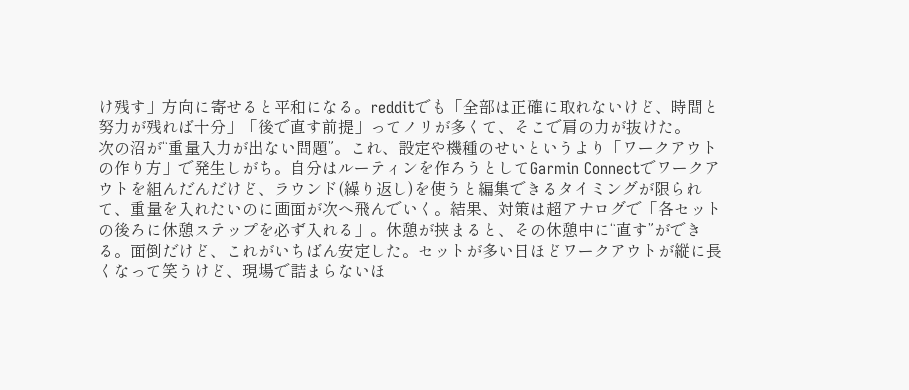け残す」方向に寄せると平和になる。redditでも「全部は正確に取れないけど、時間と努力が残れば十分」「後で直す前提」ってノリが多くて、そこで肩の力が抜けた。
次の沼が“重量入力が出ない問題”。これ、設定や機種のせいというより「ワークアウトの作り方」で発生しがち。自分はルーティンを作ろうとしてGarmin Connectでワークアウトを組んだんだけど、ラウンド(繰り返し)を使うと編集できるタイミングが限られて、重量を入れたいのに画面が次へ飛んでいく。結果、対策は超アナログで「各セットの後ろに休憩ステップを必ず入れる」。休憩が挟まると、その休憩中に“直す”ができる。面倒だけど、これがいちばん安定した。セットが多い日ほどワークアウトが縦に長くなって笑うけど、現場で詰まらないほ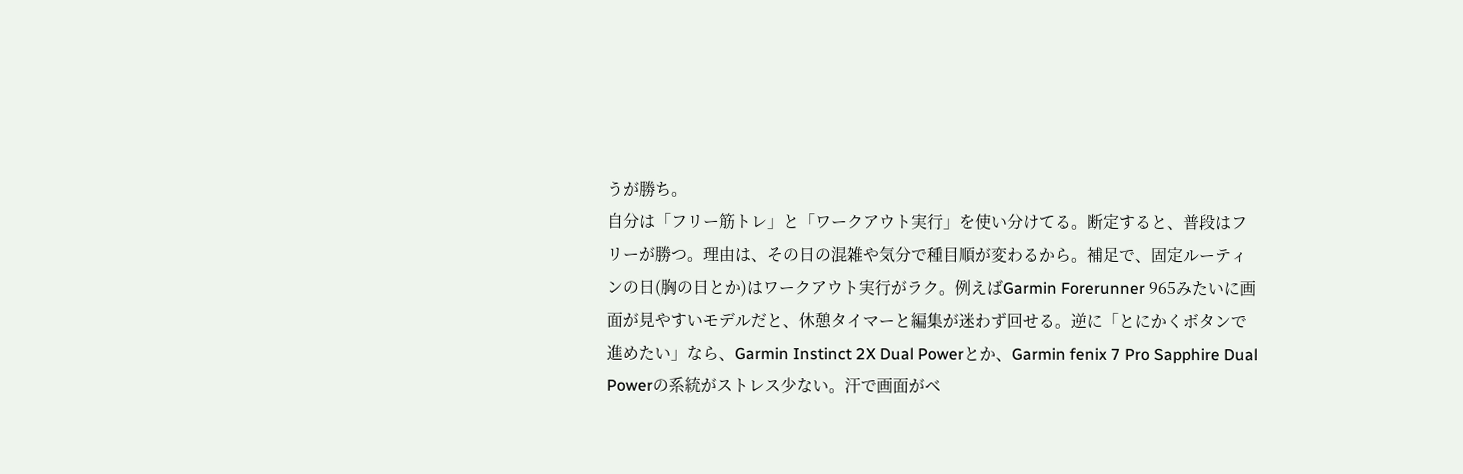うが勝ち。
自分は「フリー筋トレ」と「ワークアウト実行」を使い分けてる。断定すると、普段はフリーが勝つ。理由は、その日の混雑や気分で種目順が変わるから。補足で、固定ルーティンの日(胸の日とか)はワークアウト実行がラク。例えばGarmin Forerunner 965みたいに画面が見やすいモデルだと、休憩タイマーと編集が迷わず回せる。逆に「とにかくボタンで進めたい」なら、Garmin Instinct 2X Dual Powerとか、Garmin fenix 7 Pro Sapphire Dual Powerの系統がストレス少ない。汗で画面がベ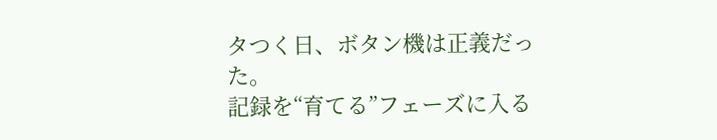タつく日、ボタン機は正義だった。
記録を“育てる”フェーズに入る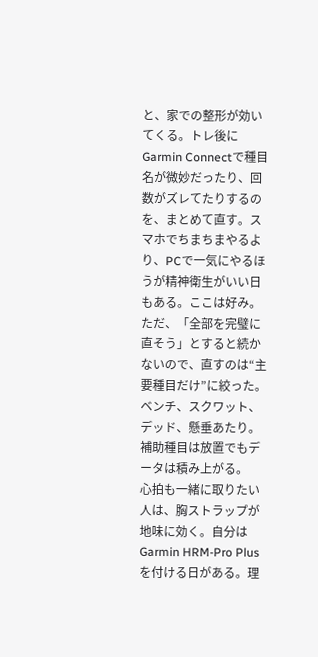と、家での整形が効いてくる。トレ後にGarmin Connectで種目名が微妙だったり、回数がズレてたりするのを、まとめて直す。スマホでちまちまやるより、PCで一気にやるほうが精神衛生がいい日もある。ここは好み。ただ、「全部を完璧に直そう」とすると続かないので、直すのは“主要種目だけ”に絞った。ベンチ、スクワット、デッド、懸垂あたり。補助種目は放置でもデータは積み上がる。
心拍も一緒に取りたい人は、胸ストラップが地味に効く。自分はGarmin HRM-Pro Plusを付ける日がある。理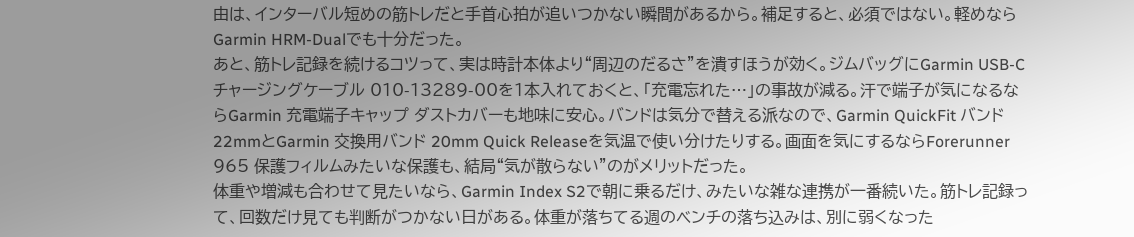由は、インターバル短めの筋トレだと手首心拍が追いつかない瞬間があるから。補足すると、必須ではない。軽めならGarmin HRM-Dualでも十分だった。
あと、筋トレ記録を続けるコツって、実は時計本体より“周辺のだるさ”を潰すほうが効く。ジムバッグにGarmin USB-C チャージングケーブル 010-13289-00を1本入れておくと、「充電忘れた…」の事故が減る。汗で端子が気になるならGarmin 充電端子キャップ ダストカバーも地味に安心。バンドは気分で替える派なので、Garmin QuickFit バンド 22mmとGarmin 交換用バンド 20mm Quick Releaseを気温で使い分けたりする。画面を気にするならForerunner 965 保護フィルムみたいな保護も、結局“気が散らない”のがメリットだった。
体重や増減も合わせて見たいなら、Garmin Index S2で朝に乗るだけ、みたいな雑な連携が一番続いた。筋トレ記録って、回数だけ見ても判断がつかない日がある。体重が落ちてる週のベンチの落ち込みは、別に弱くなった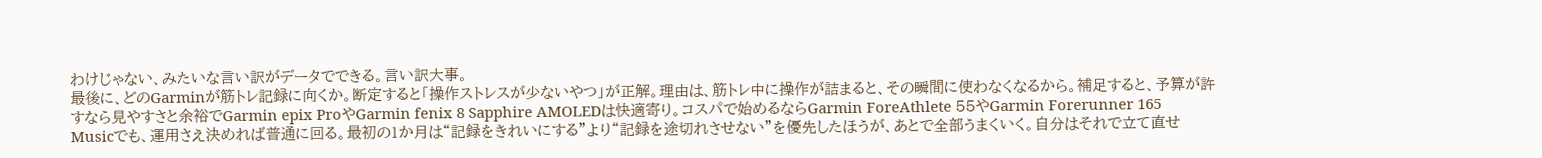わけじゃない、みたいな言い訳がデータでできる。言い訳大事。
最後に、どのGarminが筋トレ記録に向くか。断定すると「操作ストレスが少ないやつ」が正解。理由は、筋トレ中に操作が詰まると、その瞬間に使わなくなるから。補足すると、予算が許すなら見やすさと余裕でGarmin epix ProやGarmin fenix 8 Sapphire AMOLEDは快適寄り。コスパで始めるならGarmin ForeAthlete 55やGarmin Forerunner 165 Musicでも、運用さえ決めれば普通に回る。最初の1か月は“記録をきれいにする”より“記録を途切れさせない”を優先したほうが、あとで全部うまくいく。自分はそれで立て直せ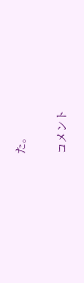た。

コメント